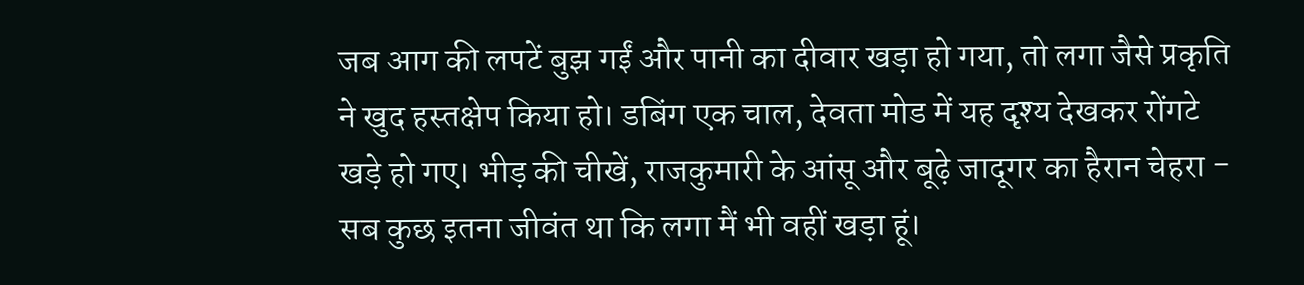जब आग की लपटें बुझ गईं और पानी का दीवार खड़ा हो गया, तो लगा जैसे प्रकृति ने खुद हस्तक्षेप किया हो। डबिंग एक चाल, देवता मोड में यह दृश्य देखकर रोंगटे खड़े हो गए। भीड़ की चीखें, राजकुमारी के आंसू और बूढ़े जादूगर का हैरान चेहरा - सब कुछ इतना जीवंत था कि लगा मैं भी वहीं खड़ा हूं।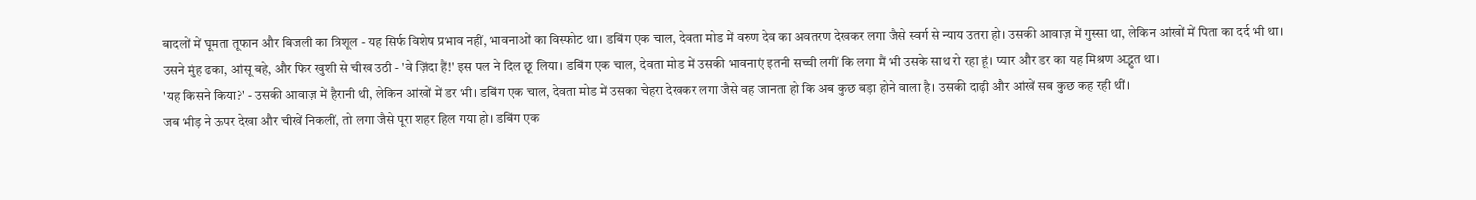बादलों में घूमता तूफान और बिजली का त्रिशूल - यह सिर्फ विशेष प्रभाव नहीं, भावनाओं का विस्फोट था। डबिंग एक चाल, देवता मोड में वरुण देव का अवतरण देखकर लगा जैसे स्वर्ग से न्याय उतरा हो। उसकी आवाज़ में गुस्सा था, लेकिन आंखों में पिता का दर्द भी था।
उसने मुंह ढका, आंसू बहे, और फिर खुशी से चीख उठी - 'वे ज़िंदा हैं!' इस पल ने दिल छू लिया। डबिंग एक चाल, देवता मोड में उसकी भावनाएं इतनी सच्ची लगीं कि लगा मैं भी उसके साथ रो रहा हूं। प्यार और डर का यह मिश्रण अद्भुत था।
'यह किसने किया?' - उसकी आवाज़ में हैरानी थी, लेकिन आंखों में डर भी। डबिंग एक चाल, देवता मोड में उसका चेहरा देखकर लगा जैसे वह जानता हो कि अब कुछ बड़ा होने वाला है। उसकी दाढ़ी और आंखें सब कुछ कह रही थीं।
जब भीड़ ने ऊपर देखा और चीखें निकलीं, तो लगा जैसे पूरा शहर हिल गया हो। डबिंग एक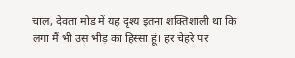चाल, देवता मोड में यह दृश्य इतना शक्तिशाली था कि लगा मैं भी उस भीड़ का हिस्सा हूं। हर चेहरे पर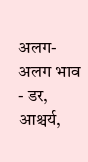अलग-अलग भाव - डर, आश्चर्य,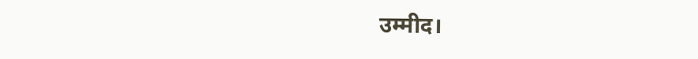उम्मीद।